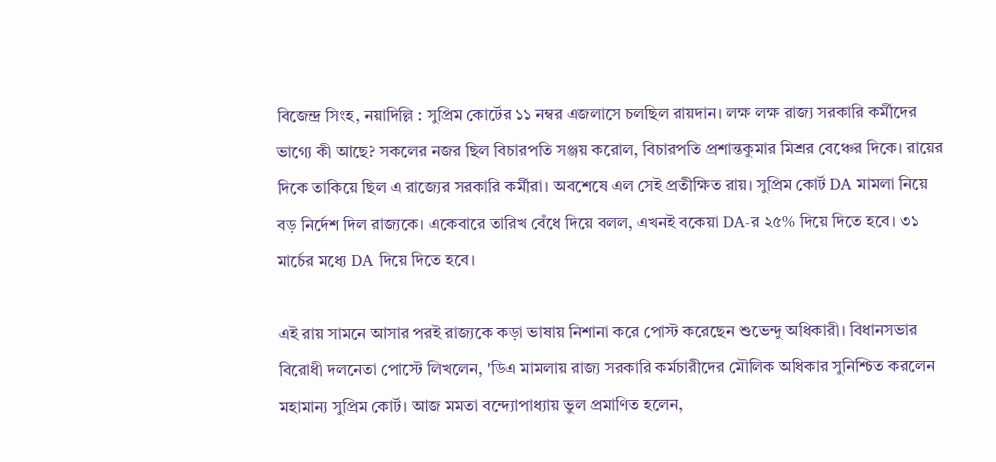বিজেন্দ্র সিংহ, নয়াদিল্লি : সুপ্রিম কোর্টের ১১ নম্বর এজলাসে চলছিল রায়দান। লক্ষ লক্ষ রাজ্য সরকারি কর্মীদের ভাগ্যে কী আছে? সকলের নজর ছিল বিচারপতি সঞ্জয় করোল, বিচারপতি প্রশান্তকুমার মিশ্রর বেঞ্চের দিকে। রায়ের দিকে তাকিয়ে ছিল এ রাজ্যের সরকারি কর্মীরা। অবশেষে এল সেই প্রতীক্ষিত রায়। সুপ্রিম কোর্ট DA মামলা নিয়ে বড় নির্দেশ দিল রাজ্যকে। একেবারে তারিখ বেঁধে দিয়ে বলল, এখনই বকেয়া DA-র ২৫% দিয়ে দিতে হবে। ৩১ মার্চের মধ্যে DA দিয়ে দিতে হবে।

এই রায় সামনে আসার পরই রাজ্যকে কড়া ভাষায় নিশানা করে পোস্ট করেছেন শুভেন্দু অধিকারী। বিধানসভার বিরোধী দলনেতা পোস্টে লিখলেন, 'ডিএ মামলায় রাজ্য সরকারি কর্মচারীদের মৌলিক অধিকার সুনিশ্চিত করলেন মহামান্য সুপ্রিম কোর্ট। আজ মমতা বন্দ্যোপাধ্যায় ভুল প্রমাণিত হলেন,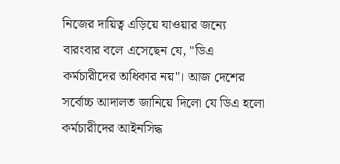নিজের দায়িত্ব এড়িয়ে যাওয়ার জন্যে বারংবার বলে এসেছেন যে, "ডিএ কর্মচারীদের অধিকার নয়"। আজ দেশের সর্বোচ্চ আদালত জানিয়ে দিলো যে ডিএ হলো কর্মচারীদের আইনসিদ্ধ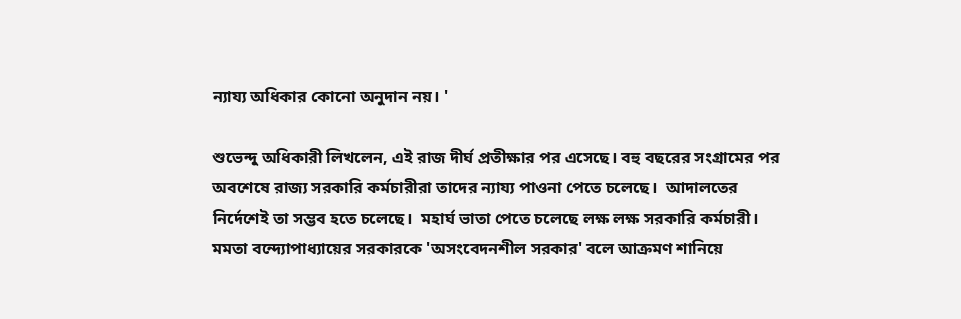ন্যায্য অধিকার কোনো অনুদান নয়। '

শুভেন্দু অধিকারী লিখলেন, এই রাজ দীর্ঘ প্রতীক্ষার পর এসেছে। বহু বছরের সংগ্রামের পর অবশেষে রাজ্য সরকারি কর্মচারীরা তাদের ন্যায্য পাওনা পেতে চলেছে।  আদালতের নির্দেশেই তা সম্ভব হতে চলেছে।  মহার্ঘ ভাতা পেতে চলেছে লক্ষ লক্ষ সরকারি কর্মচারী। মমতা বন্দ্যোপাধ্যায়ের সরকারকে 'অসংবেদনশীল সরকার' বলে আক্রমণ শানিয়ে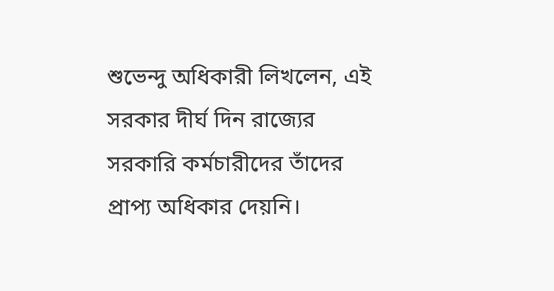শুভেন্দু অধিকারী লিখলেন, এই সরকার দীর্ঘ দিন রাজ্যের সরকারি কর্মচারীদের তাঁদের প্রাপ্য অধিকার দেয়নি।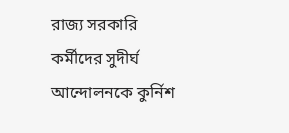রাজ্য সরকারি কর্মীদের সুদীর্ঘ আন্দোলনকে কুর্নিশ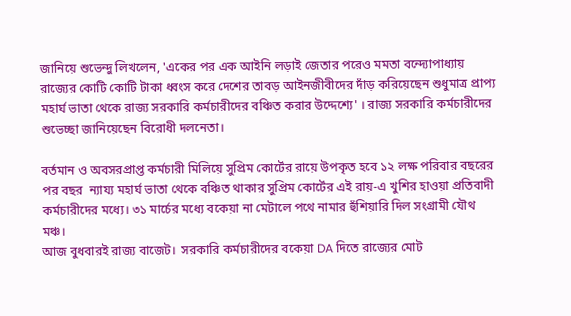জানিয়ে শুভেন্দু লিখলেন, 'একের পর এক আইনি লড়াই জেতার পরেও মমতা বন্দ্যোপাধ্যায় রাজ্যের কোটি কোটি টাকা ধ্বংস করে দেশের তাবড় আইনজীবীদের দাঁড় করিয়েছেন শুধুমাত্র প্রাপ্য মহার্ঘ ভাতা থেকে রাজ্য সরকারি কর্মচারীদের বঞ্চিত করার উদ্দেশ্যে' । রাজ্য সরকারি কর্মচারীদের শুভেচ্ছা জানিয়েছেন বিরোধী দলনেতা।

বর্তমান ও অবসরপ্রাপ্ত কর্মচারী মিলিয়ে সুপ্রিম কোর্টের রায়ে উপকৃত হবে ১২ লক্ষ পরিবার বছরের পর বছর  ন্যায্য মহার্ঘ ভাতা থেকে বঞ্চিত থাকার সুপ্রিম কোর্টের এই রায়-এ খুশির হাওয়া প্রতিবাদী কর্মচারীদের মধ্যে। ৩১ মার্চের মধ্যে বকেয়া না মেটালে পথে নামার হুঁশিয়ারি দিল সংগ্রামী যৌথ মঞ্চ।
আজ বুধবারই রাজ্য বাজেট।  সরকারি কর্মচারীদের বকেয়া DA দিতে রাজ্যের মোট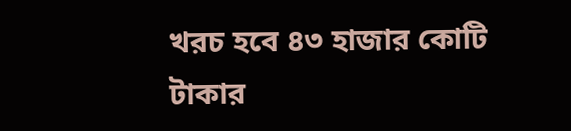খরচ হবে ৪৩ হাজার কোটি টাকার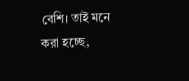বেশি। তাই মনে করা হচ্ছে,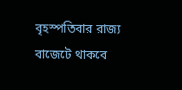বৃহস্পতিবার রাজ্য বাজেটে থাকবে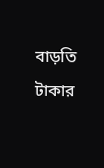বাড়তি টাকার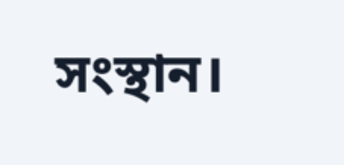সংস্থান।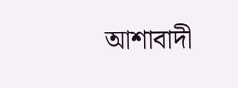আশাবাদী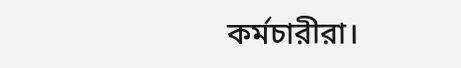কর্মচারীরা।